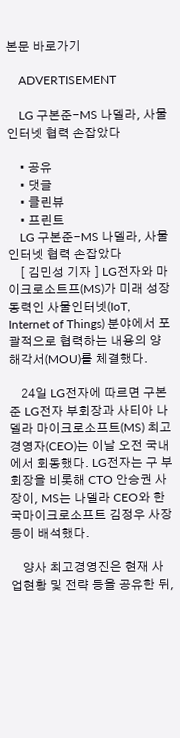본문 바로가기

    ADVERTISEMENT

    LG 구본준-MS 나델라, 사물인터넷 협력 손잡았다

    • 공유
    • 댓글
    • 클린뷰
    • 프린트
    LG 구본준-MS 나델라, 사물인터넷 협력 손잡았다
    [ 김민성 기자 ] LG전자와 마이크로소트프(MS)가 미래 성장동력인 사물인터넷(IoT, Internet of Things) 분야에서 포괄적으로 협력하는 내용의 양해각서(MOU)를 체결했다.

    24일 LG전자에 따르면 구본준 LG전자 부회장과 사티아 나델라 마이크로소프트(MS) 최고경영자(CEO)는 이날 오전 국내에서 회동했다. LG전자는 구 부회장을 비롯해 CTO 안승권 사장이, MS는 나델라 CEO와 한국마이크로소프트 김정우 사장 등이 배석했다.

    양사 최고경영진은 현재 사업현황 및 전략 등을 공유한 뒤,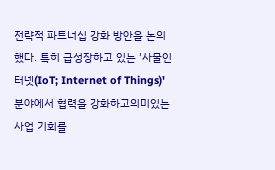전략적 파트너십 강화 방안을 논의했다. 특히 급성장하고 있는 '사물인터넷(IoT; Internet of Things)' 분야에서 협력을 강화하고의미있는 사업 기회를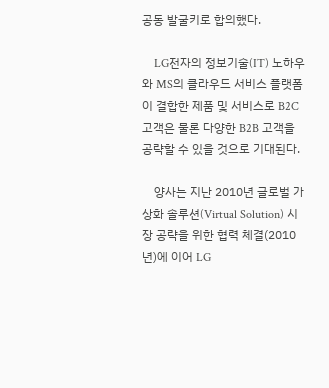공동 발굴키로 합의했다.

    LG전자의 정보기술(IT) 노하우와 MS의 클라우드 서비스 플랫폼이 결합한 제품 및 서비스로 B2C 고객은 물론 다양한 B2B 고객을 공략할 수 있을 것으로 기대된다.

    양사는 지난 2010년 글로벌 가상화 솔루션(Virtual Solution) 시장 공략을 위한 협력 체결(2010년)에 이어 LG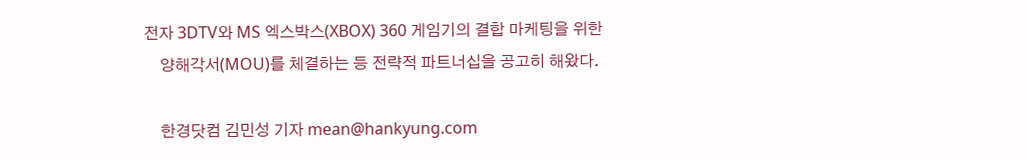전자 3DTV와 MS 엑스박스(XBOX) 360 게임기의 결합 마케팅을 위한
    양해각서(MOU)를 체결하는 등 전략적 파트너십을 공고히 해왔다.

    한경닷컴 김민성 기자 mean@hankyung.com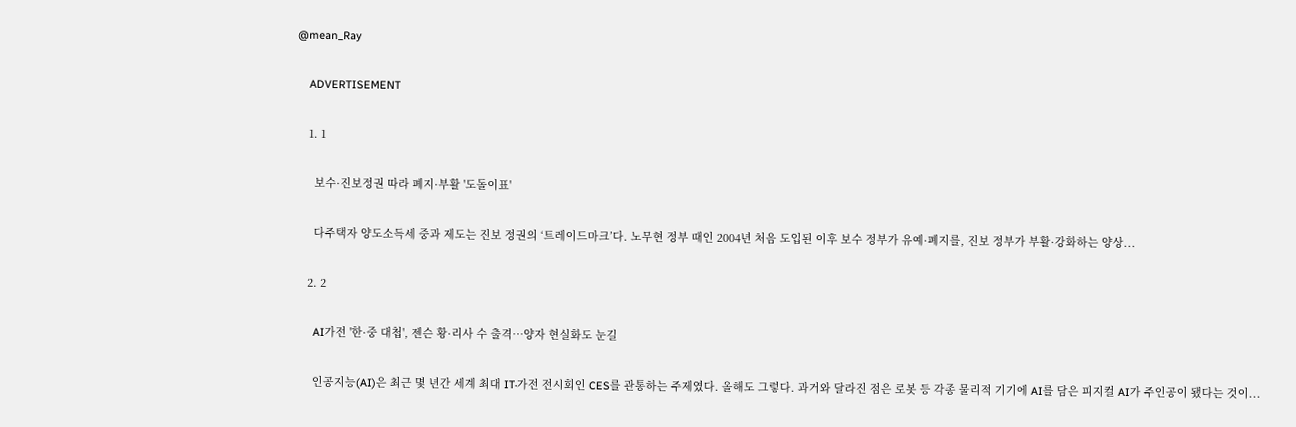@mean_Ray

    ADVERTISEMENT

    1. 1

      보수·진보정권 따라 폐지·부활 '도돌이표'

      다주택자 양도소득세 중과 제도는 진보 정권의 ‘트레이드마크’다. 노무현 정부 때인 2004년 처음 도입된 이후 보수 정부가 유예·폐지를, 진보 정부가 부활·강화하는 양상...

    2. 2

      AI가전 '한·중 대첩', 젠슨 황·리사 수 출격…양자 현실화도 눈길

      인공지능(AI)은 최근 몇 년간 세계 최대 IT·가전 전시회인 CES를 관통하는 주제였다. 올해도 그렇다. 과거와 달라진 점은 로봇 등 각종 물리적 기기에 AI를 담은 피지컬 AI가 주인공이 됐다는 것이...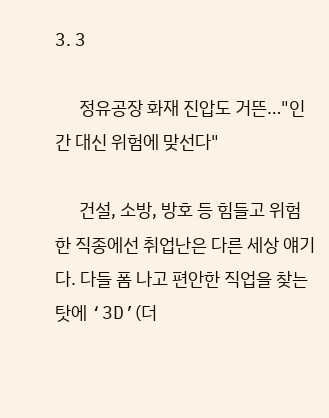3. 3

      정유공장 화재 진압도 거뜬…"인간 대신 위험에 맞선다"

      건설, 소방, 방호 등 힘들고 위험한 직종에선 취업난은 다른 세상 얘기다. 다들 폼 나고 편안한 직업을 찾는 탓에 ‘3D’(더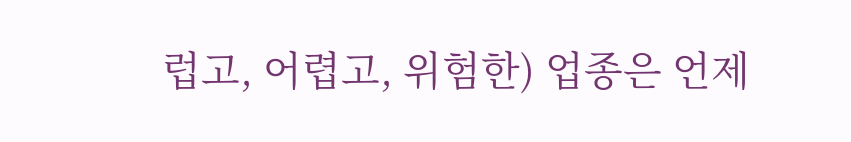럽고, 어렵고, 위험한) 업종은 언제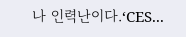나 인력난이다.‘CES...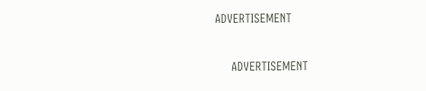ADVERTISEMENT

    ADVERTISEMENT